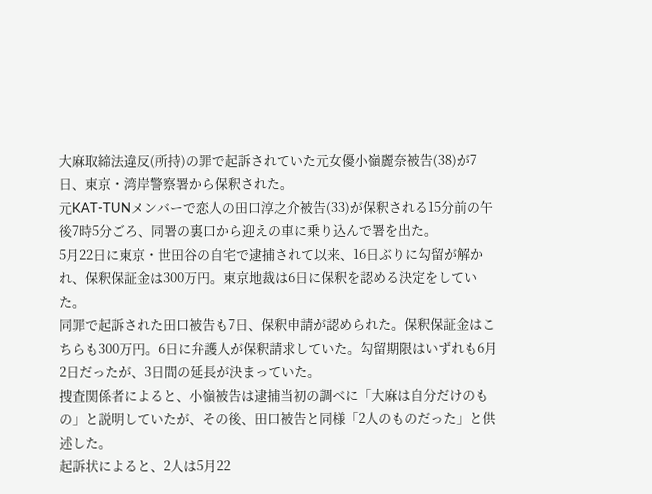大麻取締法違反(所持)の罪で起訴されていた元女優小嶺麗奈被告(38)が7日、東京・湾岸警察署から保釈された。
元KAT-TUNメンバーで恋人の田口淳之介被告(33)が保釈される15分前の午後7時5分ごろ、同署の裏口から迎えの車に乗り込んで署を出た。
5月22日に東京・世田谷の自宅で逮捕されて以来、16日ぶりに勾留が解かれ、保釈保証金は300万円。東京地裁は6日に保釈を認める決定をしていた。
同罪で起訴された田口被告も7日、保釈申請が認められた。保釈保証金はこちらも300万円。6日に弁護人が保釈請求していた。勾留期限はいずれも6月2日だったが、3日間の延長が決まっていた。
捜査関係者によると、小嶺被告は逮捕当初の調べに「大麻は自分だけのもの」と説明していたが、その後、田口被告と同様「2人のものだった」と供述した。
起訴状によると、2人は5月22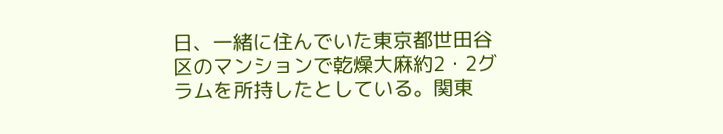日、一緒に住んでいた東京都世田谷区のマンションで乾燥大麻約2・2グラムを所持したとしている。関東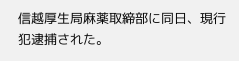信越厚生局麻薬取締部に同日、現行犯逮捕された。